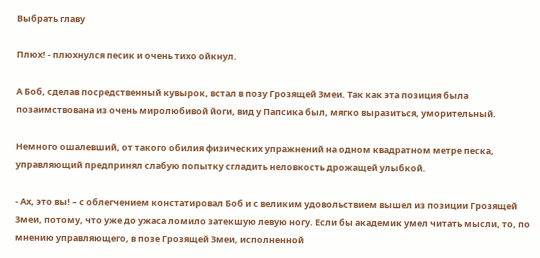Выбрать главу

Плюх! - плюхнулся песик и очень тихо ойкнул.

А Боб, сделав посредственный кувырок, встал в позу Грозящей Змеи. Так как эта позиция была позаимствована из очень миролюбивой йоги, вид у Папсика был, мягко выразиться, уморительный.

Немного ошалевший, от такого обилия физических упражнений на одном квадратном метре песка, управляющий предпринял слабую попытку сгладить неловкость дрожащей улыбкой.

- Ах, это вы! – с облегчением констатировал Боб и с великим удовольствием вышел из позиции Грозящей Змеи, потому, что уже до ужаса ломило затекшую левую ногу. Если бы академик умел читать мысли, то, по мнению управляющего, в позе Грозящей Змеи, исполненной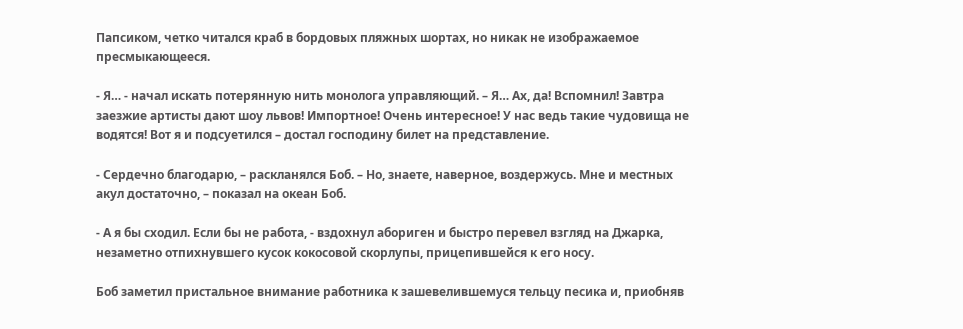Папсиком, четко читался краб в бордовых пляжных шортах, но никак не изображаемое пресмыкающееся.

- Я… - начал искать потерянную нить монолога управляющий. – Я… Ах, да! Вспомнил! Завтра заезжие артисты дают шоу львов! Импортное! Очень интересное! У нас ведь такие чудовища не водятся! Вот я и подсуетился – достал господину билет на представление.

- Сердечно благодарю, – раскланялся Боб. – Но, знаете, наверное, воздержусь. Мне и местных акул достаточно, – показал на океан Боб.

- А я бы сходил. Если бы не работа, - вздохнул абориген и быстро перевел взгляд на Джарка, незаметно отпихнувшего кусок кокосовой скорлупы, прицепившейся к его носу.

Боб заметил пристальное внимание работника к зашевелившемуся тельцу песика и, приобняв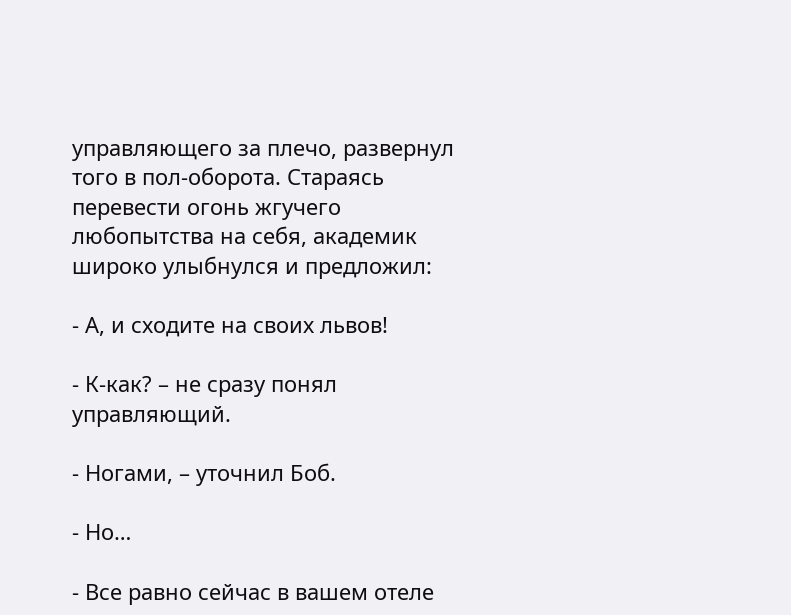управляющего за плечо, развернул того в пол-оборота. Стараясь перевести огонь жгучего любопытства на себя, академик широко улыбнулся и предложил:

- А, и сходите на своих львов!

- К-как? – не сразу понял управляющий.

- Ногами, – уточнил Боб.

- Но…

- Все равно сейчас в вашем отеле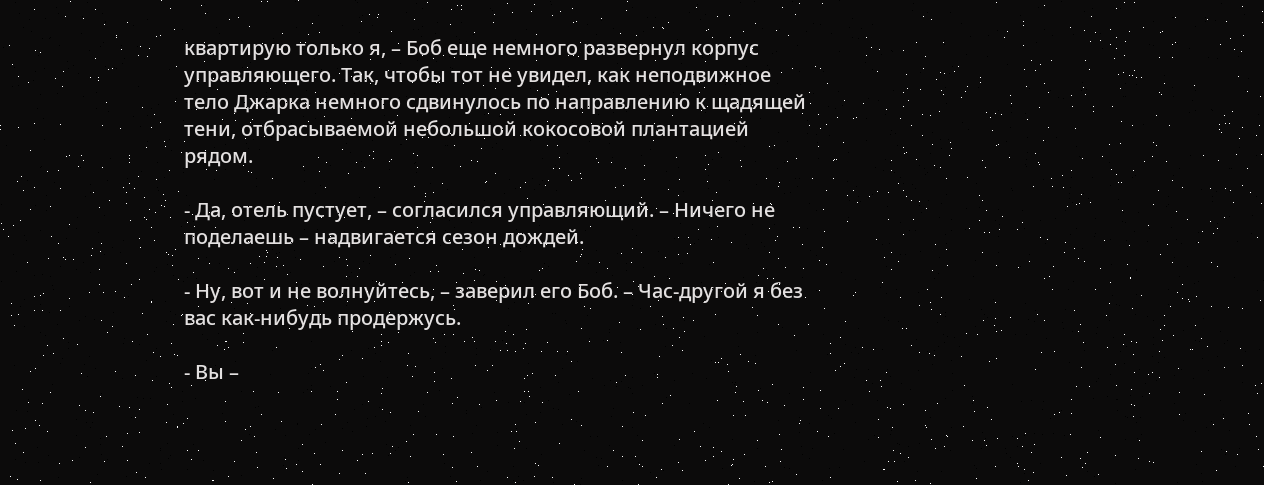квартирую только я, – Боб еще немного развернул корпус управляющего. Так, чтобы тот не увидел, как неподвижное тело Джарка немного сдвинулось по направлению к щадящей тени, отбрасываемой небольшой кокосовой плантацией рядом.

- Да, отель пустует, – согласился управляющий. – Ничего не поделаешь – надвигается сезон дождей.

- Ну, вот и не волнуйтесь, – заверил его Боб. – Час-другой я без вас как-нибудь продержусь.

- Вы –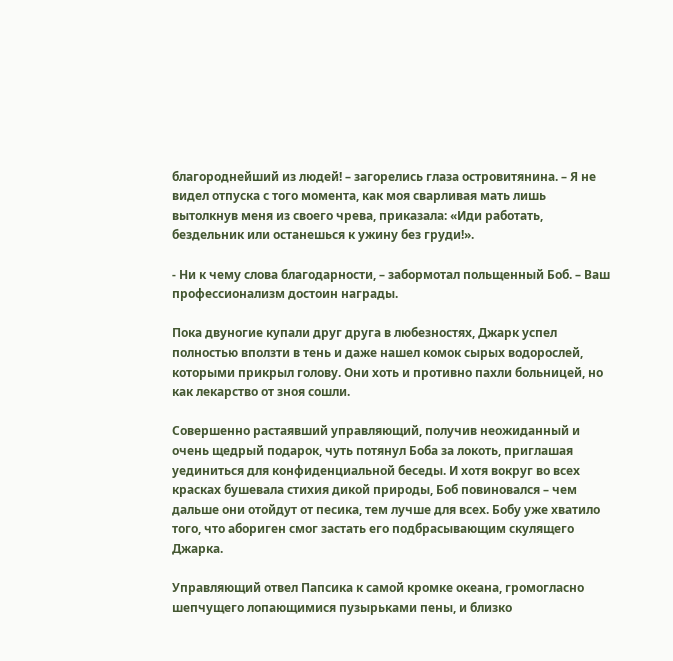благороднейший из людей! – загорелись глаза островитянина. – Я не видел отпуска с того момента, как моя сварливая мать лишь вытолкнув меня из своего чрева, приказала: «Иди работать, бездельник или останешься к ужину без груди!».

- Ни к чему слова благодарности, – забормотал польщенный Боб. – Ваш профессионализм достоин награды.

Пока двуногие купали друг друга в любезностях, Джарк успел полностью вползти в тень и даже нашел комок сырых водорослей, которыми прикрыл голову. Они хоть и противно пахли больницей, но как лекарство от зноя сошли.

Совершенно растаявший управляющий, получив неожиданный и очень щедрый подарок, чуть потянул Боба за локоть, приглашая уединиться для конфиденциальной беседы. И хотя вокруг во всех красках бушевала стихия дикой природы, Боб повиновался – чем дальше они отойдут от песика, тем лучше для всех. Бобу уже хватило того, что абориген смог застать его подбрасывающим скулящего Джарка.

Управляющий отвел Папсика к самой кромке океана, громогласно шепчущего лопающимися пузырьками пены, и близко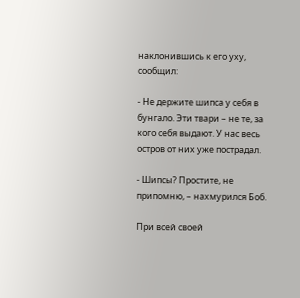наклонившись к его уху, сообщил:

- Не держите шипса у себя в бунгало. Эти твари – не те, за кого себя выдают. У нас весь остров от них уже пострадал.

- Шипсы? Простите, не припомню, – нахмурился Боб.

При всей своей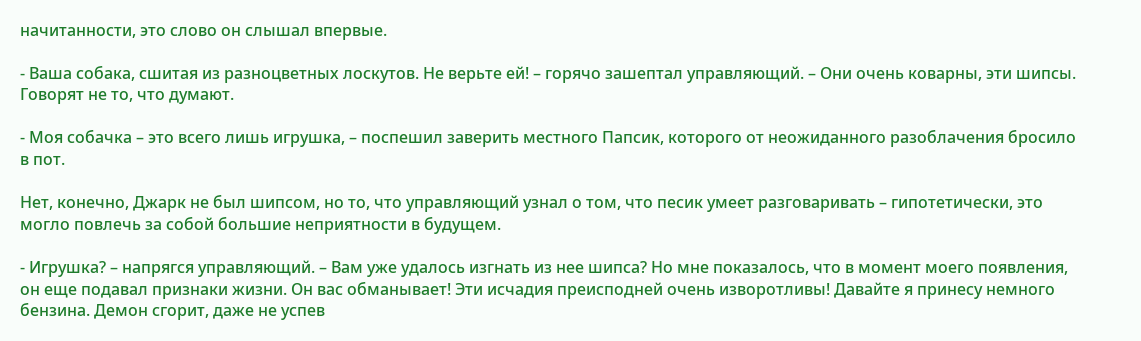начитанности, это слово он слышал впервые.

- Ваша собака, сшитая из разноцветных лоскутов. Не верьте ей! – горячо зашептал управляющий. – Они очень коварны, эти шипсы. Говорят не то, что думают.

- Моя собачка – это всего лишь игрушка, – поспешил заверить местного Папсик, которого от неожиданного разоблачения бросило в пот.

Нет, конечно, Джарк не был шипсом, но то, что управляющий узнал о том, что песик умеет разговаривать – гипотетически, это могло повлечь за собой большие неприятности в будущем.

- Игрушка? – напрягся управляющий. – Вам уже удалось изгнать из нее шипса? Но мне показалось, что в момент моего появления, он еще подавал признаки жизни. Он вас обманывает! Эти исчадия преисподней очень изворотливы! Давайте я принесу немного бензина. Демон сгорит, даже не успев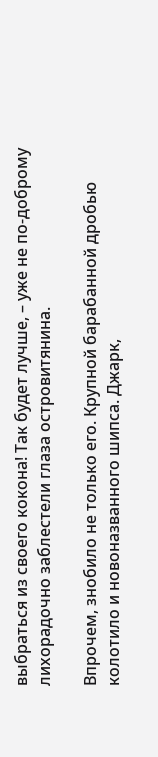выбраться из своего кокона! Так будет лучше, – уже не по-доброму лихорадочно заблестели глаза островитянина.

Впрочем, знобило не только его. Крупной барабанной дробью колотило и новоназванного шипса. Джарк,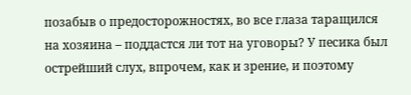позабыв о предосторожностях, во все глаза таращился на хозяина – поддастся ли тот на уговоры? У песика был острейший слух, впрочем, как и зрение, и поэтому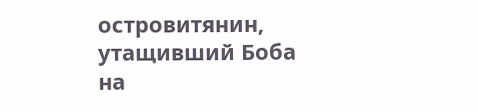островитянин, утащивший Боба на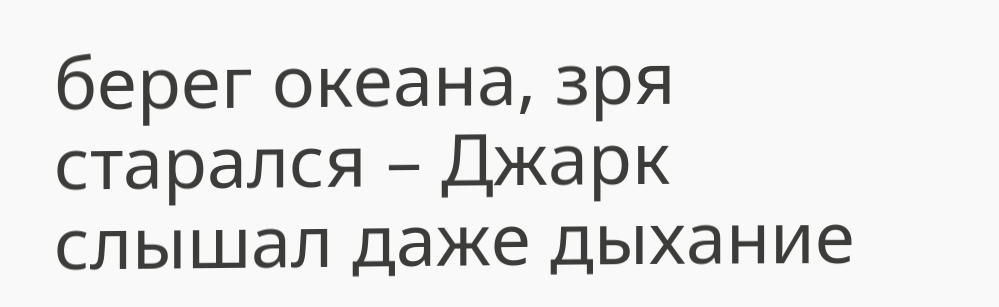берег океана, зря старался – Джарк слышал даже дыхание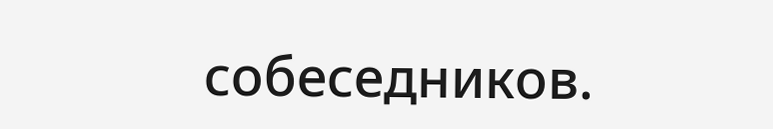собеседников.